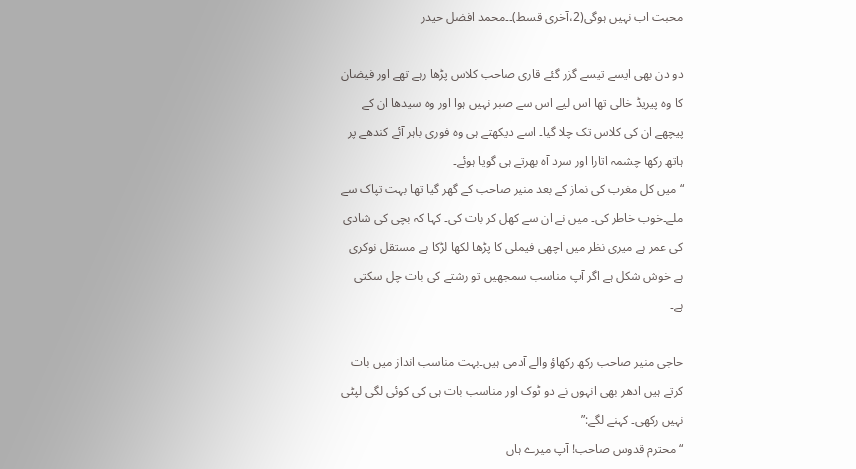محبت اب نہیں ہوگی(2،آخری قسط)۔۔محمد افضل حیدر

دو دن بھی ایسے تیسے گزر گئے قاری صاحب کلاس پڑھا رہے تھے اور فیضان کا وہ پیریڈ خالی تھا اس لیے اس سے صبر نہیں ہوا اور وہ سیدھا ان کے پیچھے ان کی کلاس تک چلا گیا۔ اسے دیکھتے ہی وہ فوری باہر آئے کندھے پر ہاتھ رکھا چشمہ اتارا اور سرد آہ بھرتے ہی گویا ہوئے۔
“میں کل مغرب کی نماز کے بعد منیر صاحب کے گھر گیا تھا بہت تپاک سے ملے۔خوب خاطر کی۔ میں نے ان سے کھل کر بات کی۔ کہا کہ بچی کی شادی کی عمر ہے میری نظر میں اچھی فیملی کا پڑھا لکھا لڑکا ہے مستقل نوکری ہے خوش شکل ہے اگر آپ مناسب سمجھیں تو رشتے کی بات چل سکتی ہے۔

حاجی منیر صاحب رکھ رکھاؤ والے آدمی ہیں۔بہت مناسب انداز میں بات کرتے ہیں ادھر بھی انہوں نے دو ٹوک اور مناسب بات ہی کی کوئی لگی لپٹی نہیں رکھی۔ کہنے لگے:”
“محترم قدوس صاحب! آپ میرے ہاں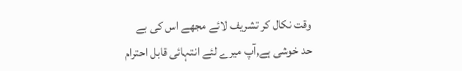وقت نکال کر تشریف لائے مجھے اس کی بے حد خوشی ہے,آپ میرے لئے انتہائی قابل احترام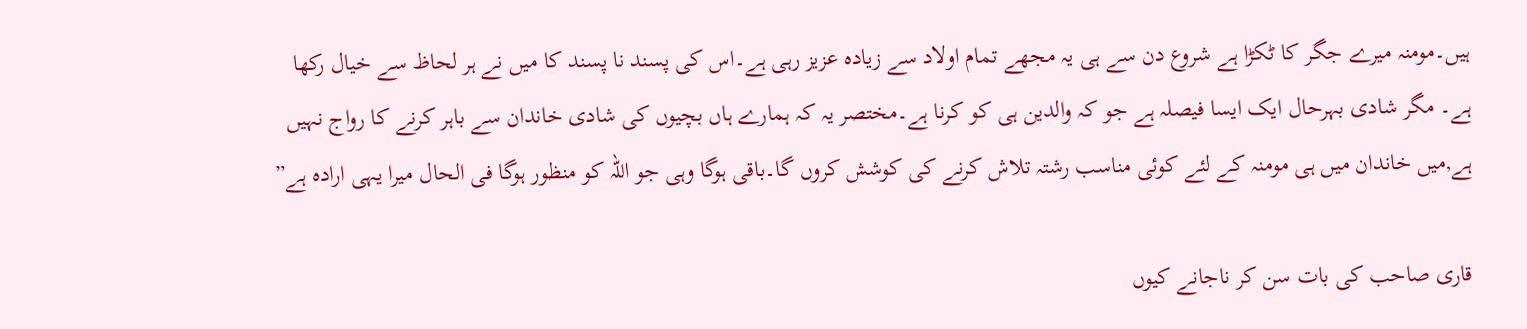ہیں۔مومنہ میرے جگر کا ٹکڑا ہے شروع دن سے ہی یہ مجھے تمام اولاد سے زیادہ عزیز رہی ہے۔اس کی پسند نا پسند کا میں نے ہر لحاظ سے خیال رکھا ہے۔ مگر شادی بہرحال ایک ایسا فیصلہ ہے جو کہ والدین ہی کو کرنا ہے۔مختصر یہ کہ ہمارے ہاں بچیوں کی شادی خاندان سے باہر کرنے کا رواج نہیں ہے,میں خاندان میں ہی مومنہ کے لئے کوئی مناسب رشتہ تلاش کرنے کی کوشش کروں گا۔باقی ہوگا وہی جو اللہ کو منظور ہوگا فی الحال میرا یہی ارادہ ہے”

قاری صاحب کی بات سن کر ناجانے کیوں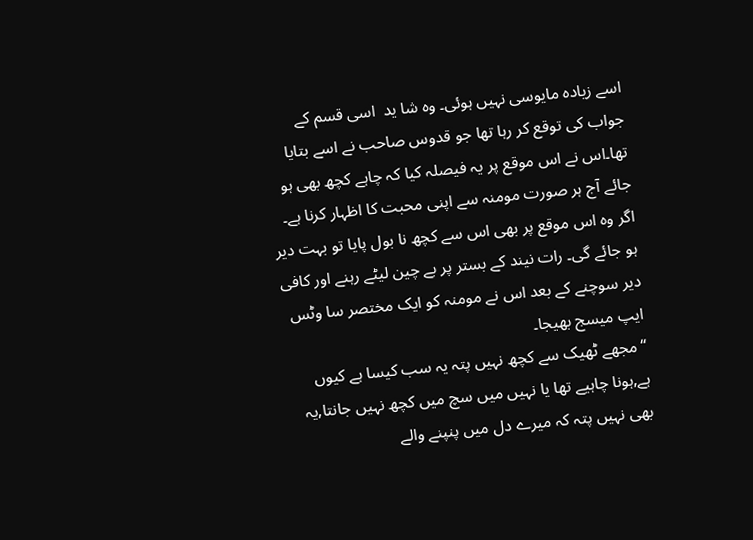اسے زیادہ مایوسی نہیں ہوئی۔ وہ شا ید  اسی قسم کے جواب کی توقع کر رہا تھا جو قدوس صاحب نے اسے بتایا تھا۔اس نے اس موقع پر یہ فیصلہ کیا کہ چاہے کچھ بھی ہو جائے آج ہر صورت مومنہ سے اپنی محبت کا اظہار کرنا ہے۔ اگر وہ اس موقع پر بھی اس سے کچھ نا بول پایا تو بہت دیر ہو جائے گی۔ رات نیند کے بستر پر بے چین لیٹے رہنے اور کافی دیر سوچنے کے بعد اس نے مومنہ کو ایک مختصر سا وٹس ایپ میسج بھیجا۔
“مجھے ٹھیک سے کچھ نہیں پتہ یہ سب کیسا ہے کیوں ہے,ہونا چاہیے تھا یا نہیں میں سچ میں کچھ نہیں جانتا,یہ بھی نہیں پتہ کہ میرے دل میں پنپنے والے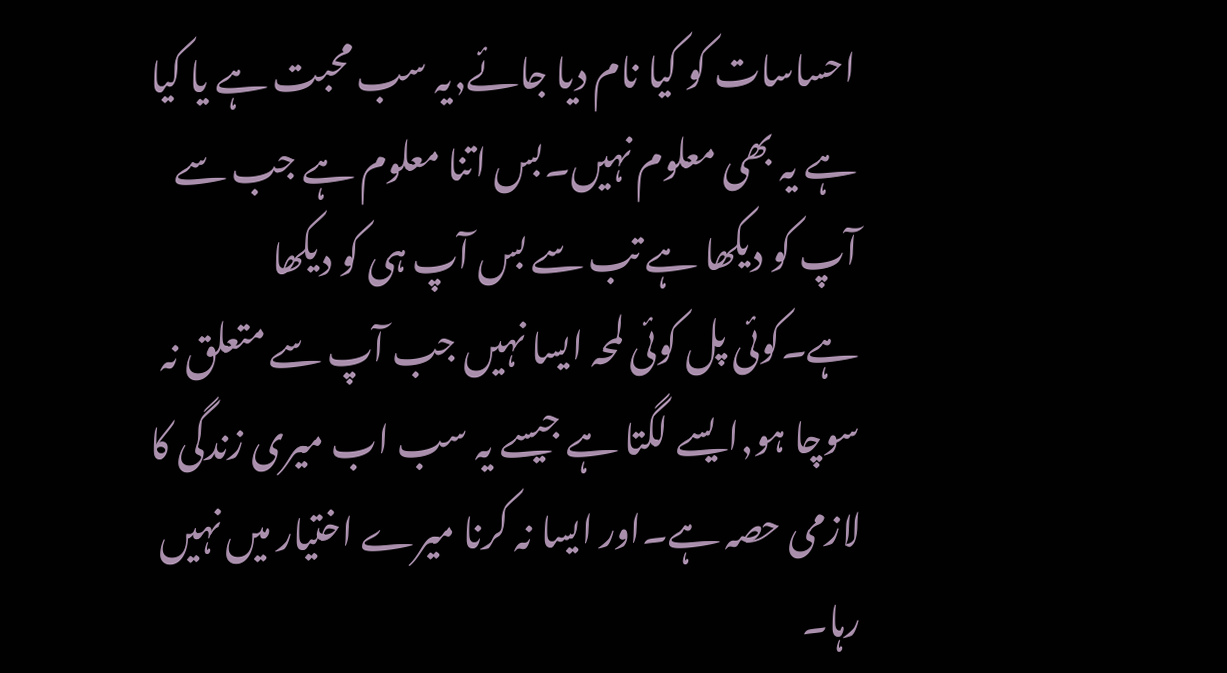احساسات کو کیا نام دیا جائے,یہ سب محبت ہے یا کیا ہے یہ بھی معلوم نہیں۔بس اتنا معلوم ہے جب سے آپ کو دیکھا ہے تب سے بس آپ ہی کو دیکھا ہے۔کوئی پل کوئی لمحہ ایسا نہیں جب آپ سے متعلق نہ  سوچا ہو,ایسے لگتا ہے جیسے یہ سب اب میری زندگی کا لازمی حصہ ہے۔اور ایسا نہ کرنا میرے اختیار میں نہیں رہا۔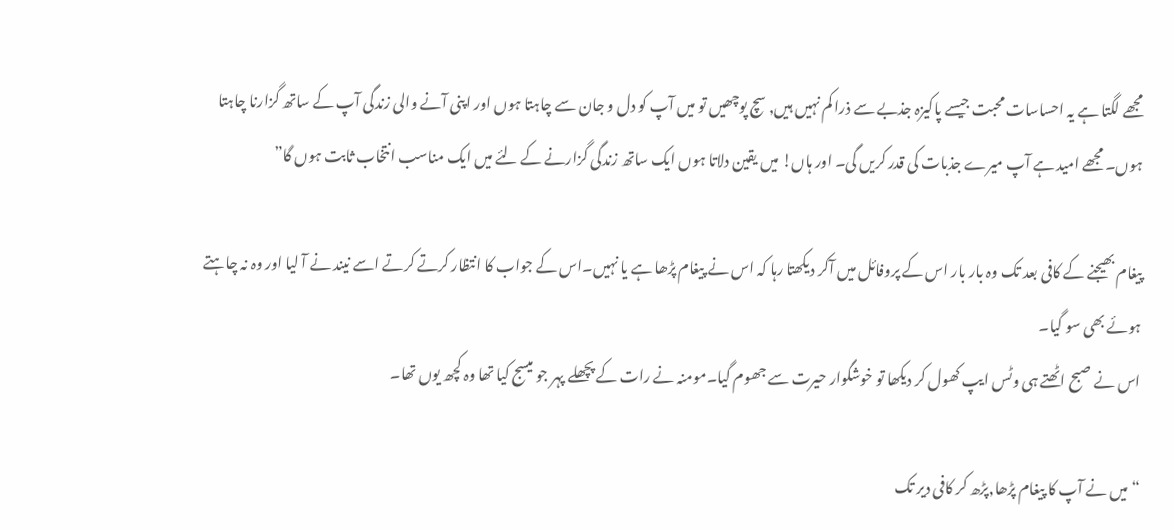مجھے لگتا ہے یہ احساسات محبت جیسے پاکیزہ جذبے سے ذرا کم نہیں ہیں, سچ پوچھیں تو میں آپ کو دل و جان سے چاہتا ہوں اور اپنی آنے والی زندگی آپ کے ساتھ گزارنا چاہتا ہوں۔ مجھے امید ہے آپ میرے جذبات کی قدر کریں گی۔ اور ہاں! میں یقین دلاتا ہوں ایک ساتھ زندگی گزارنے کے لئے میں ایک مناسب انتخاب ثابت ہوں گا”

پیغام بھیجنے کے کافی بعد تک وہ بار بار اس کے پروفائل میں آکر دیکھتا رہا کہ اس نے پیغام پڑھا ہے یا نہیں۔اس کے جواب کا انتظار کرتے کرتے اسے نیند نے آ لیا اور وہ نہ چاہتے ہوئے بھی سو گیا۔
اس نے صبح اٹھتے ہی وٹس ایپ کھول کر دیکھا تو خوشگوار حیرت سے جھوم گیا۔مومنہ نے رات کے پچھلے پہر جو میسج کیا تھا وہ کچھ یوں تھا۔

“میں نے آپ کا پیغام پڑھا,پڑھ کر کافی دیر تک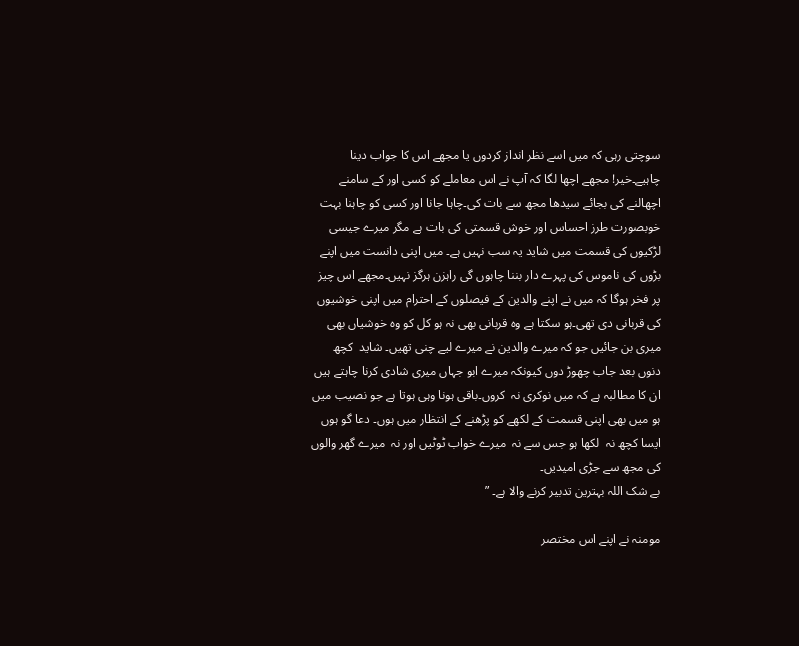سوچتی رہی کہ میں اسے نظر انداز کردوں یا مجھے اس کا جواب دینا چاہیے۔خیر! مجھے اچھا لگا کہ آپ نے اس معاملے کو کسی اور کے سامنے اچھالنے کی بجائے سیدھا مجھ سے بات کی۔چاہا جانا اور کسی کو چاہنا بہت خوبصورت طرز احساس اور خوش قسمتی کی بات ہے مگر میرے جیسی لڑکیوں کی قسمت میں شاید یہ سب نہیں ہے۔ میں اپنی دانست میں اپنے بڑوں کی ناموس کی پہرے دار بننا چاہوں گی راہزن ہرگز نہیں۔مجھے اس چیز پر فخر ہوگا کہ میں نے اپنے والدین کے فیصلوں کے احترام میں اپنی خوشیوں کی قربانی دی تھی۔ہو سکتا ہے وہ قربانی بھی نہ ہو کل کو وہ خوشیاں بھی میری بن جائیں جو کہ میرے والدین نے میرے لیے چنی تھیں۔ شاید  کچھ دنوں بعد جاب چھوڑ دوں کیونکہ میرے ابو جہاں میری شادی کرنا چاہتے ہیں ان کا مطالبہ ہے کہ میں نوکری نہ  کروں۔باقی ہونا وہی ہوتا ہے جو نصیب میں ہو میں بھی اپنی قسمت کے لکھے کو پڑھنے کے انتظار میں ہوں۔ دعا گو ہوں ایسا کچھ نہ  لکھا ہو جس سے نہ  میرے خواب ٹوٹیں اور نہ  میرے گھر والوں کی مجھ سے جڑی امیدیں۔
بے شک اللہ بہترین تدبیر کرنے والا ہے۔ ”

مومنہ نے اپنے اس مختصر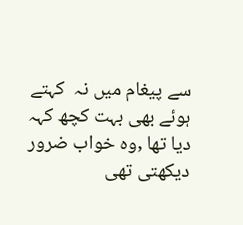سے پیغام میں نہ  کہتے ہوئے بھی بہت کچھ کہہ دیا تھا ,وہ خواب ضرور دیکھتی تھی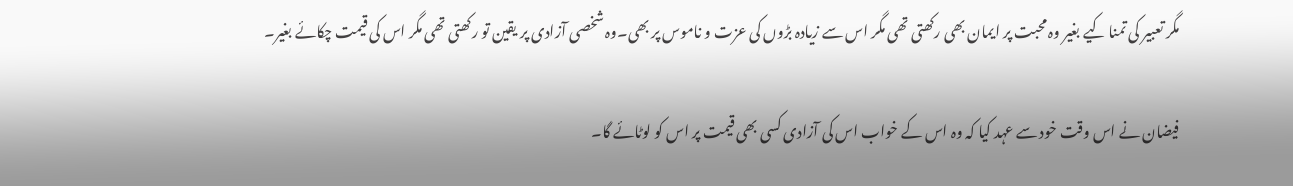مگر تعبیر کی تمنا کیے بغیر وہ محبت پر ایمان بھی رکھتی تھی مگر اس سے زیادہ بڑوں کی عزت و ناموس پر بھی۔وہ شخصی آزادی پر یقین تو رکھتی تھی مگر اس کی قیمت چکائے بغیر۔

فیضان نے اس وقت خود سے عہد کیا کہ وہ اس کے خواب اس کی آزادی کسی بھی قیمت پر اس کو لوٹائے گا۔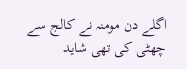اگلے دن مومنہ نے کالج سے چھٹی کی تھی شاید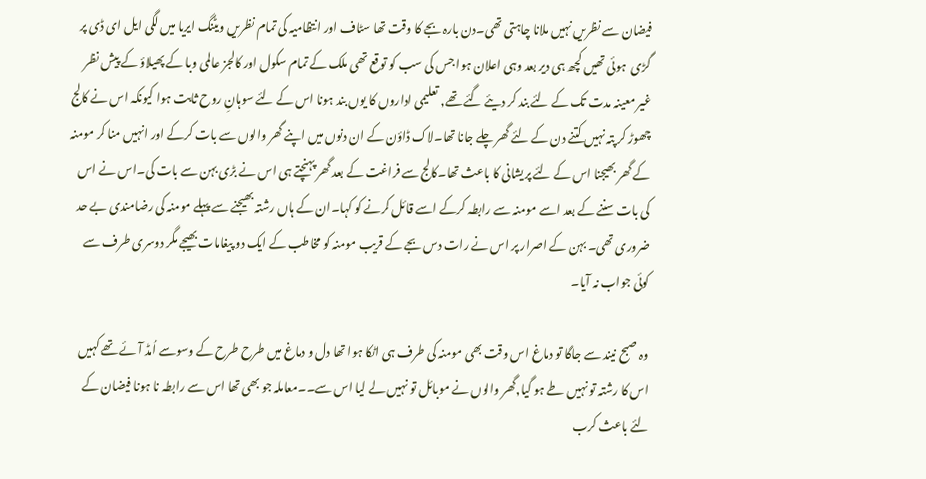فیضان سے نظریں نہیں ملانا چاہتی تھی۔دن بارہ بجے کا وقت تھا سٹاف اور انتظامیہ کی تمام نظریں ویٹنگ ایریا میں لگی ایل ای ڈی پر گڑی  ہوئی تھیں کچھ ہی دیر بعد وہی اعلان ہوا جس کی سب کو توقع تھی ملک کے تمام سکول اور کالجز عالمی وبا کے پھیلاؤ کے پیش نظر غیر معینہ مدت تک کے لئے بند کر دیئے گئے تھے, تعلیمی اداروں کا یوں بند ہونا اس کے لئے سوہانِ روح ثابت ہوا کیونکہ اس نے کالج چھوڑ کر پتہ نہیں کتنے دن کے لئے گھر چلے جانا تھا۔لاک ڈاؤن کے ان دنوں میں اپنے گھر والوں سے بات کرکے اور انہیں منا کر مومنہ کے گھر بھیجنا اس کے لئے پریشانی کا باعث تھا۔کالج سے فراغت کے بعد گھر پہنچتے ہی اس نے بڑی بہن سے بات کی۔اس نے اس کی بات سننے کے بعد اسے مومنہ سے رابطہ کرکے اسے قائل کرنے کو کہا۔ان کے ہاں رشتہ بھیجنے سے پہلے مومنہ کی رضامندی بے حد ضروری تھی۔ بہن کے اصرار پر اس نے رات دس بجے کے قریب مومنہ کو مخاطب کے ایک دو پیغامات بھیجے مگر دوسری طرف سے کوئی جواب نہ آیا۔

وہ صبح نیند سے جاگا تو دماغ اس وقت بھی مومنہ کی طرف ہی اٹکا ہوا تھا دل و دماغ میں طرح طرح کے وسوسے اُمڈ آئے تھے کہیں اس کا رشتہ تو نہیں طے ہو گیا,گھر والوں نے موبائل تو نہیں لے لیا اس سے۔۔معاملہ جو بھی تھا اس سے رابطہ نا ہونا فیضان کے لئے باعث کرب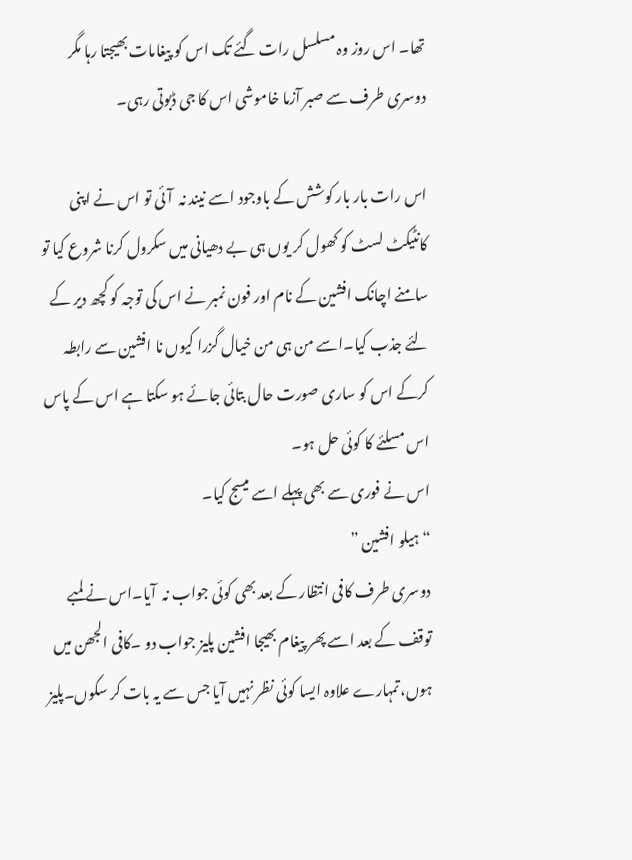تھا۔ اس روز وہ مسلسل رات گئے تک اس کو پیغامات بھیجتا رہا مگر دوسری طرف سے صبر آزما خاموشی اس کا جی ڈبوتی رہی۔

اس رات بار بار کوشش کے باوجود اسے نیند نہ  آئی تو اس نے اپنی کانٹیکٹ لسٹ کو کھول کر یوں ہی بے دھیانی میں سکرول کرنا شروع کیا تو سامنے اچانک افشین کے نام اور فون نمبر نے اس کی توجہ کو کچھ دیر کے لئے جذب کیا۔اسے من ہی من خیال گزرا کیوں نا افشین سے رابطہ کرکے اس کو ساری صورت حال بتائی جائے ہو سکتا ہے اس کے پاس اس مسلئے کا کوئی حل ہو۔
اس نے فوری سے بھی پہلے اسے میسج کیا۔
“ہیلو افشین ”
دوسری طرف کافی انتظار کے بعد بھی کوئی جواب نہ  آیا۔اس نے لمبے توقف کے بعد اسے پھر پیغام بھیجا افشین پلیز جواب دو ۔کافی الجھن میں ہوں،تمہارے علاوہ ایسا کوئی نظر نہیں آیا جس سے یہ بات کر سکوں۔پلیز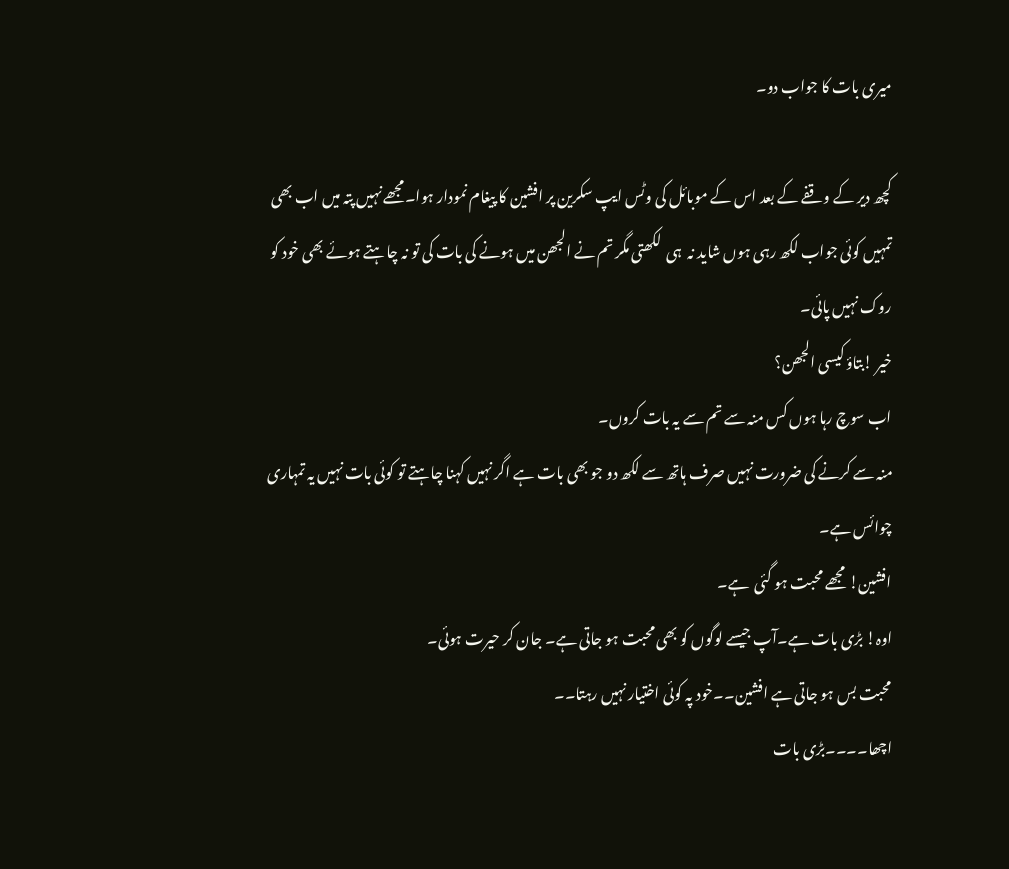میری بات کا جواب دو۔

کچھ دیر کے وقفے کے بعد اس کے موبائل کی وٹس ایپ سکرین پر افشین کا پیغام نمودار ہوا۔مجھے نہیں پتہ میں اب بھی تمہیں کوئی جواب لکھ رہی ہوں شاید نہ  ہی  لکھتی مگر تم نے الجھن میں ہونے کی بات کی تو نہ چاہتے ہوئے بھی خود کو روک نہیں پائی۔
خیر !بتاؤ کیسی الجھن؟
اب سوچ رہا ہوں کس منہ سے تم سے یہ بات کروں۔
منہ سے کرنے کی ضرورت نہیں صرف ہاتھ سے لکھ دو جو بھی بات ہے اگر نہیں کہنا چاہتے تو کوئی بات نہیں یہ تمہاری چوائس ہے۔
افشین! مجھے محبت ہو گئی  ہے۔
اوہ! بڑی بات ہے۔آپ جیسے لوگوں کو بھی محبت ہو جاتی ہے۔ جان کر حیرت ہوئی۔
محبت بس ہو جاتی ہے افشین۔۔خود پہ کوئی اختیار نہیں رہتا۔۔
اچھا۔۔۔۔بڑی بات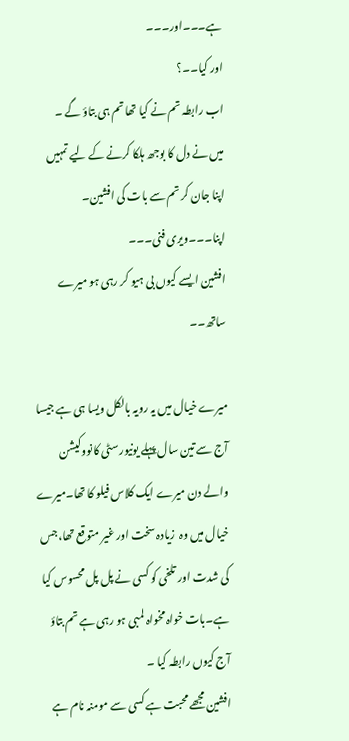ہے۔۔۔اور۔۔۔
اور کیا۔۔؟
اب رابطہ تم نے کیا تھا تم ہی بتاؤ گے ۔
میں نے دل کا بوجھ ہلکا کرنے کے لیے تمہیں اپنا جان کر تم سے بات کی افشین۔
اپنا۔۔۔ویری فنی۔۔۔
افشین ایسے کیوں بی ہیو کر رہی ہو میرے ساتھ۔۔

میرے خیال میں یہ رویہ بالکل ویسا ہی ہے جیسا آج سے تین سال پہلے یونیورسٹی کانووکیشن والے دن میرے ایک کلاس فیلو کا تھا۔میرے خیال میں وہ  زیادہ سخت اور غیر متوقع تھا،جس کی شدت اور تلخی کو کسی نے پل پل محسوس کیا ہے۔بات خواہ مخواہ لمبی ہو رہی ہے تم بتاؤ آج کیوں رابطہ کیا ۔
افشین مجھے محبت ہے کسی سے مومنہ نام ہے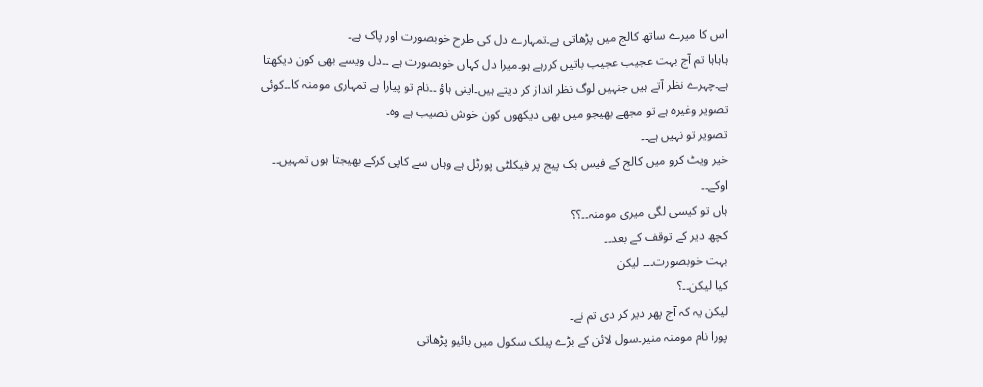اس کا میرے ساتھ کالج میں پڑھاتی ہے۔تمہارے دل کی طرح خوبصورت اور پاک ہے۔
ہاہاہا تم آج بہت عجیب عجیب باتیں کررہے ہو۔میرا دل کہاں خوبصورت ہے ۔۔دل ویسے بھی کون دیکھتا ہے۔چہرے نظر آتے ہیں جنہیں لوگ نظر انداز کر دیتے ہیں۔اینی ہاؤ ۔۔نام تو پیارا ہے تمہاری مومنہ کا۔۔کوئی تصویر وغیرہ ہے تو مجھے بھیجو میں بھی دیکھوں کون خوش نصیب ہے وہ۔
تصویر تو نہیں ہے۔۔
خیر ویٹ کرو میں کالج کے فیس بک پیج پر فیکلٹی پورٹل ہے وہاں سے کاپی کرکے بھیجتا ہوں تمہیں۔۔
اوکے۔۔
ہاں تو کیسی لگی میری مومنہ۔۔؟؟
کچھ دیر کے توقف کے بعد۔۔
بہت خوبصورت۔۔۔ لیکن
کیا لیکن۔۔؟
لیکن یہ کہ آج پھر دیر کر دی تم نے۔
پورا نام مومنہ منیر۔سول لائن کے بڑے پبلک سکول میں بائیو پڑھاتی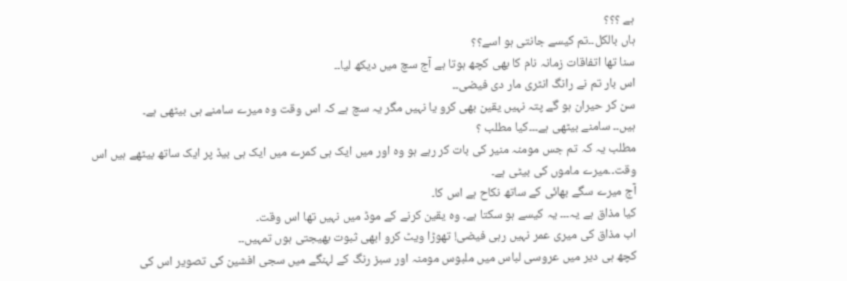ہے ؟؟؟
ہاں بالکل۔۔تم کیسے جانتی ہو اسے؟؟
سنا تھا اتفاقات زمانہ نام کا بھی کچھ ہوتا ہے آج سچ میں دیکھ لیا۔۔
اس بار تم نے رانگ انٹری مار دی فیضی۔۔
سن کر حیران ہو گے پتہ نہیں یقین بھی کرو یا نہیں مگر یہ سچ ہے کہ اس وقت وہ میرے سامنے ہی بیٹھی ہے۔
ہیں۔۔ سامنے بیٹھی ہے۔۔۔کیا مطلب ؟
مطلب یہ کہ تم جس مومنہ منیر کی بات کر رہے ہو وہ اور میں ایک ہی کمرے میں ایک ہی بیڈ پر ایک ساتھ بیٹھے ہیں اس وقت۔۔میرے ماموں کی بیٹی ہے۔
آج میرے سگے بھائی کے ساتھ نکاح ہے اس کا۔
کیا مذاق ہے یہ۔۔۔ یہ کیسے ہو سکتا ہے۔ وہ یقین کرنے کے موڈ میں نہیں تھا اس وقت۔
اب مذاق کی میری عمر نہیں رہی فیضی! تھوڑا ویٹ کرو ابھی ثبوت بھیجتی ہوں تمہیں۔۔
کچھ ہی دیر میں عروسی لباس میں ملبوس مومنہ اور سبز رنگ کے لہنگے میں سجی افشین کی تصویر اس کی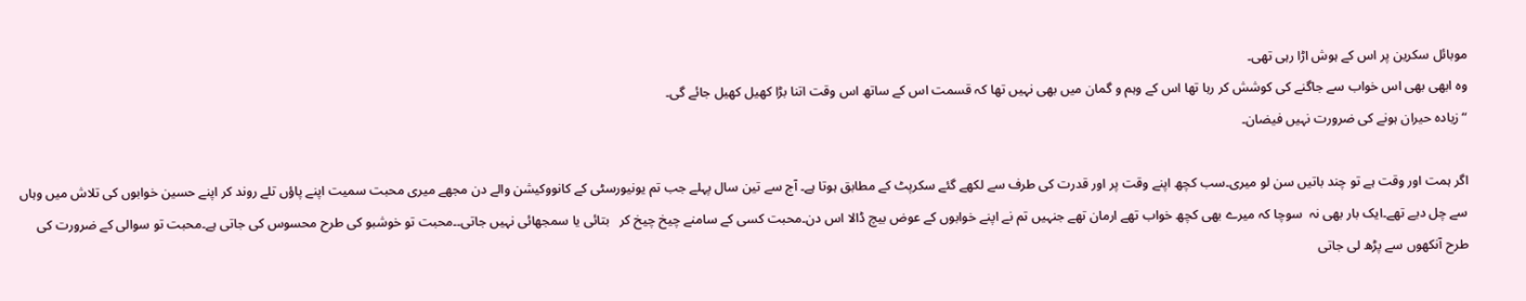موبائل سکرین پر اس کے ہوش اڑا رہی تھی۔
وہ ابھی بھی اس خواب سے جاگنے کی کوشش کر رہا تھا اس کے وہم و گمان میں بھی نہیں تھا کہ قسمت اس کے ساتھ اس وقت اتنا بڑا کھیل کھیل جائے گی۔
“زیادہ حیران ہونے کی ضرورت نہیں فیضان۔

اگر ہمت اور وقت ہے تو چند باتیں سن لو میری۔سب کچھ اپنے وقت پر اور قدرت کی طرف سے لکھے گئے سکرپٹ کے مطابق ہوتا ہے۔ آج سے تین سال پہلے جب تم یونیورسٹی کے کانووکیشن والے دن مجھے میری محبت سمیت اپنے پاؤں تلے روند کر اپنے حسین خوابوں کی تلاش میں وہاں سے چل دیے تھے۔ایک بار بھی نہ  سوچا کہ میرے بھی کچھ خواب تھے ارمان تھے جنہیں تم نے اپنے خوابوں کے عوض بیچ ڈالا اس دن۔محبت کسی کے سامنے چیخ چیخ کر   بتائی یا سمجھائی نہیں جاتی۔۔محبت تو خوشبو کی طرح محسوس کی جاتی ہے۔محبت تو سوالی کے ضرورت کی طرح آنکھوں سے پڑھ لی جاتی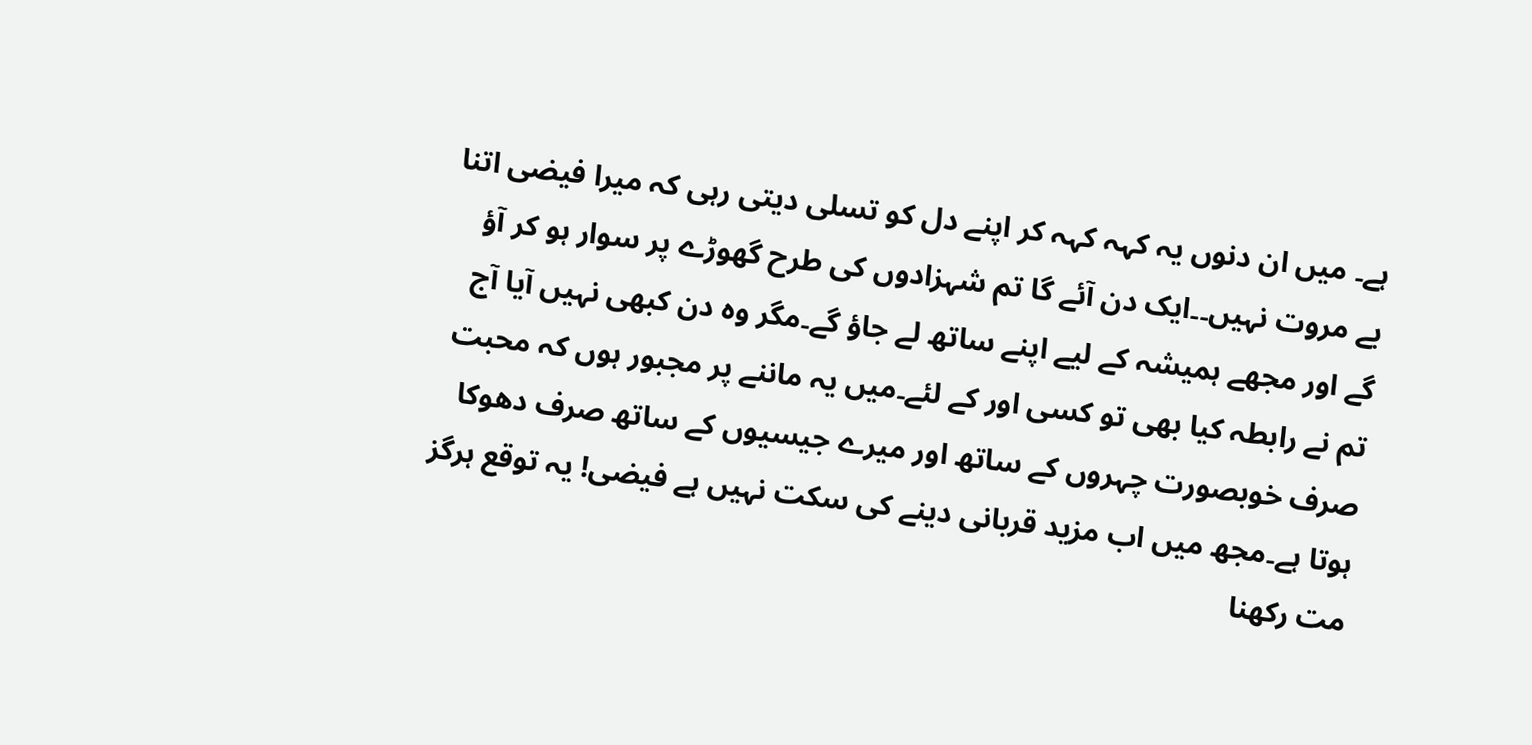ہے۔ میں ان دنوں یہ کہہ کہہ کر اپنے دل کو تسلی دیتی رہی کہ میرا فیضی اتنا بے مروت نہیں۔۔ایک دن آئے گا تم شہزادوں کی طرح گھوڑے پر سوار ہو کر آؤ  گے اور مجھے ہمیشہ کے لیے اپنے ساتھ لے جاؤ گے۔مگر وہ دن کبھی نہیں آیا آج تم نے رابطہ کیا بھی تو کسی اور کے لئے۔میں یہ ماننے پر مجبور ہوں کہ محبت صرف خوبصورت چہروں کے ساتھ اور میرے جیسیوں کے ساتھ صرف دھوکا ہوتا ہے۔مجھ میں اب مزید قربانی دینے کی سکت نہیں ہے فیضی! یہ توقع ہرگز مت رکھنا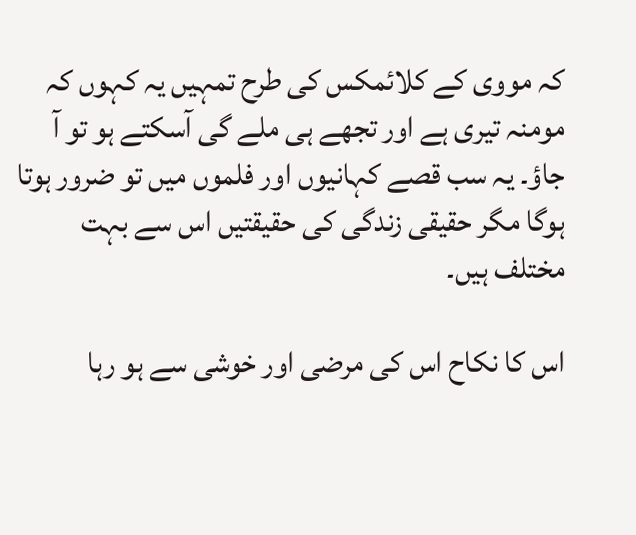کہ مووی کے کلائمکس کی طرح تمہیں یہ کہوں کہ مومنہ تیری ہے اور تجھے ہی ملے گی آسکتے ہو تو آ جاؤ۔ یہ سب قصے کہانیوں اور فلموں میں تو ضرور ہوتا ہوگا مگر حقیقی زندگی کی حقیقتیں اس سے بہت مختلف ہیں۔

اس کا نکاح اس کی مرضی اور خوشی سے ہو رہا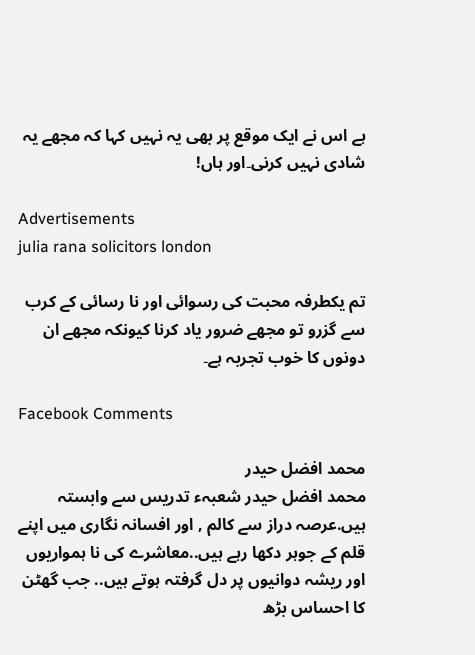ہے اس نے ایک موقع پر بھی یہ نہیں کہا کہ مجھے یہ شادی نہیں کرنی۔اور ہاں!

Advertisements
julia rana solicitors london

تم یکطرفہ محبت کی رسوائی اور نا رسائی کے کرب سے گزرو تو مجھے ضرور یاد کرنا کیونکہ مجھے ان دونوں کا خوب تجربہ ہے۔

Facebook Comments

محمد افضل حیدر
محمد افضل حیدر شعبہء تدریس سے وابستہ ہیں.عرصہ دراز سے کالم , اور افسانہ نگاری میں اپنے قلم کے جوہر دکھا رہے ہیں..معاشرے کی نا ہمواریوں اور ریشہ دوانیوں پر دل گرفتہ ہوتے ہیں.. جب گھٹن کا احساس بڑھ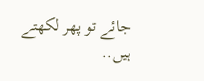جائے تو پھر لکھتے ہیں..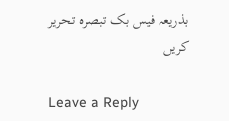بذریعہ فیس بک تبصرہ تحریر کریں

Leave a Reply